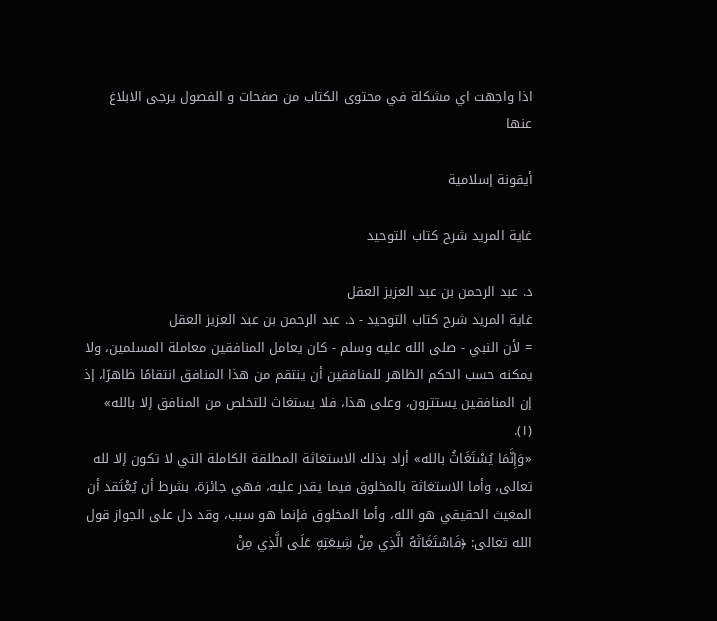اذا واجهت اي مشكلة في محتوى الكتاب من صفحات و الفصول يرجى الابلاغ عنها

أيقونة إسلامية

غاية المريد شرح كتاب التوحيد

د. عبد الرحمن بن عبد العزيز العقل
غاية المريد شرح كتاب التوحيد - د. عبد الرحمن بن عبد العزيز العقل
= لأن النبي - صلى الله عليه وسلم - كان يعامل المنافقين معاملة المسلمين، ولا يمكنه حسب الحكم الظاهر للمنافقين أن ينتقم من هذا المنافق انتقامًا ظاهرًا، إذ إن المنافقين يستترون، وعلى هذا، فلا يستغاث للتخلص من المنافق إلا بالله» (١).
«وَإِنَّمَا يُسْتَغَاثُ بالله» أراد بذلك الاستغاثة المطلقة الكاملة التي لا تكون إلا لله تعالى، وأما الاستغاثة بالمخلوق فيما يقدر عليه، فهي جائزة، بشرط أن يُعْتَقد أن المغيث الحقيقي هو الله، وأما المخلوق فإنما هو سبب، وقد دل على الجواز قول الله تعالى: ﴿فَاسْتَغَاثَهُ الَّذِي مِنْ شِيعَتِهِ عَلَى الَّذِي مِنْ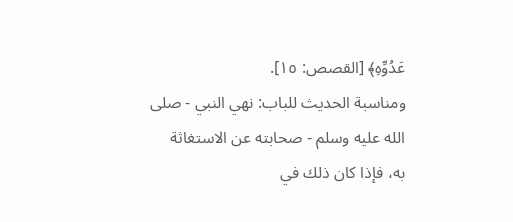عَدُوِّهِ﴾ [القصص: ١٥].
ومناسبة الحديث للباب: نهي النبي - صلى الله عليه وسلم - صحابته عن الاستغاثة به، فإذا كان ذلك في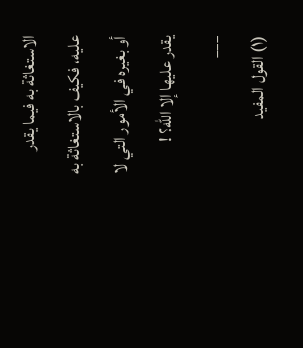الاستغاثة به فيما يقدر عليه، فكيف بالاستغاثة به أو بغيره في الأمور التي لا يقدر عليها إلا الله؟ !
___
(١) القول المفيد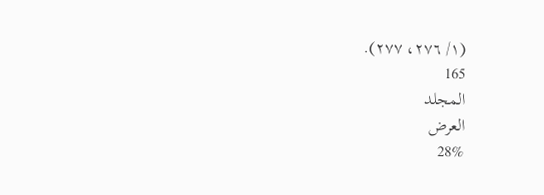(١/ ٢٧٦، ٢٧٧).
165
المجلد
العرض
28%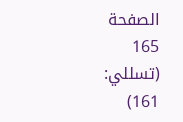الصفحة
165
(تسللي: 161)